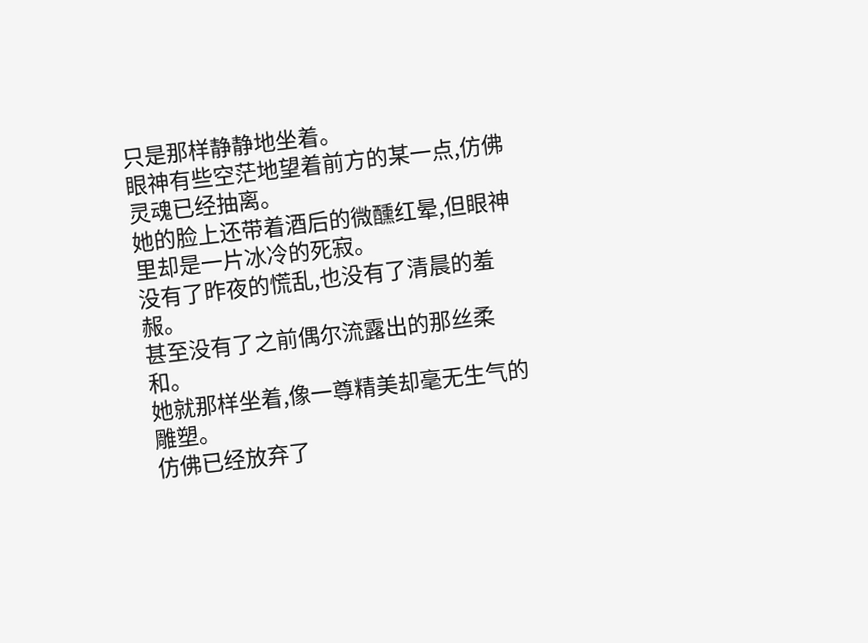只是那样静静地坐着。
眼神有些空茫地望着前方的某一点,仿佛灵魂已经抽离。
她的脸上还带着酒后的微醺红晕,但眼神里却是一片冰冷的死寂。
没有了昨夜的慌乱,也没有了清晨的羞赧。
甚至没有了之前偶尔流露出的那丝柔和。
她就那样坐着,像一尊精美却毫无生气的雕塑。
仿佛已经放弃了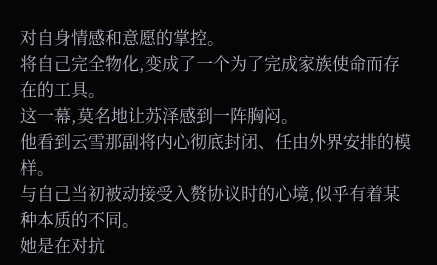对自身情感和意愿的掌控。
将自己完全物化,变成了一个为了完成家族使命而存在的工具。
这一幕,莫名地让苏泽感到一阵胸闷。
他看到云雪那副将内心彻底封闭、任由外界安排的模样。
与自己当初被动接受入赘协议时的心境,似乎有着某种本质的不同。
她是在对抗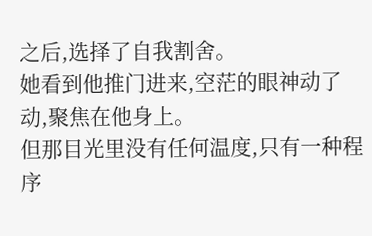之后,选择了自我割舍。
她看到他推门进来,空茫的眼神动了动,聚焦在他身上。
但那目光里没有任何温度,只有一种程序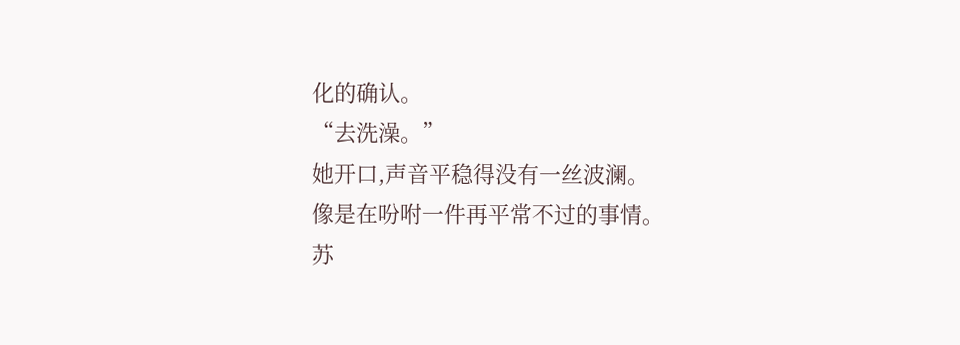化的确认。
“去洗澡。”
她开口,声音平稳得没有一丝波澜。
像是在吩咐一件再平常不过的事情。
苏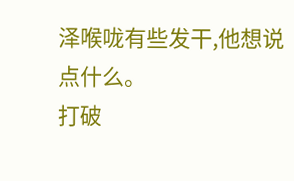泽喉咙有些发干,他想说点什么。
打破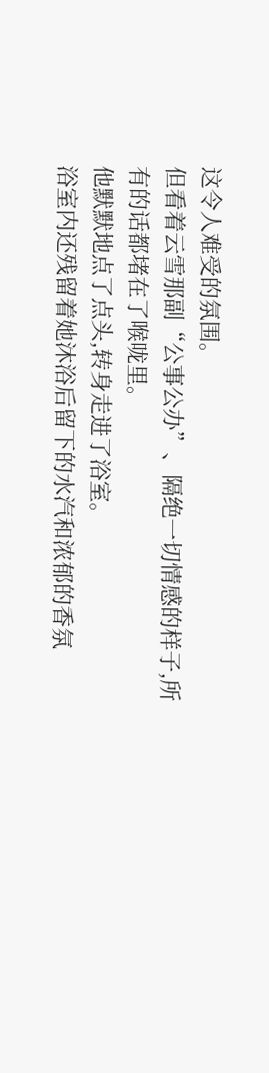这令人难受的氛围。
但看着云雪那副“公事公办”、隔绝一切情感的样子,所有的话都堵在了喉咙里。
他默默地点了点头,转身走进了浴室。
浴室内还残留着她沐浴后留下的水汽和浓郁的香氛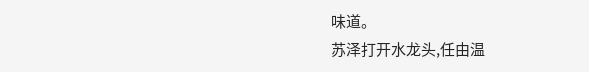味道。
苏泽打开水龙头,任由温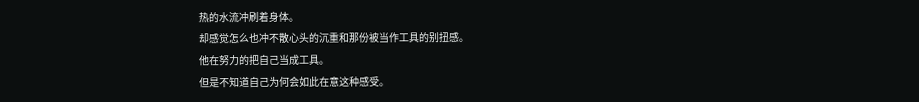热的水流冲刷着身体。
却感觉怎么也冲不散心头的沉重和那份被当作工具的别扭感。
他在努力的把自己当成工具。
但是不知道自己为何会如此在意这种感受。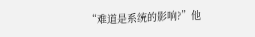“难道是系统的影响?”他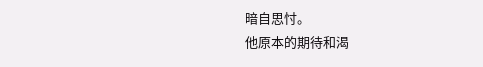暗自思忖。
他原本的期待和渴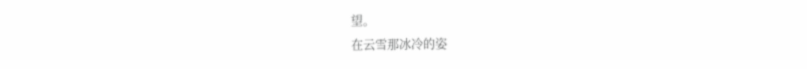望。
在云雪那冰冷的姿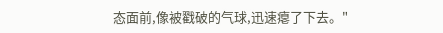态面前,像被戳破的气球,迅速瘪了下去。"